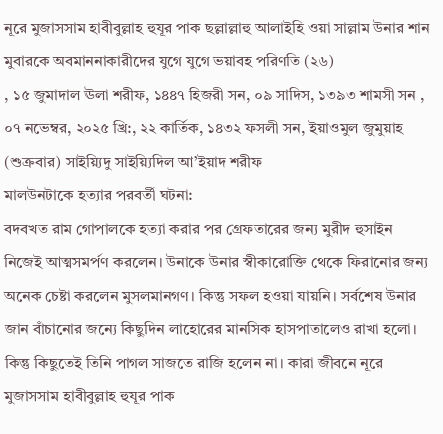নূরে মুজাসসাম হাবীবুল্লাহ হুযূর পাক ছল্লাল্লাহু আলাইহি ওয়া সাল্লাম উনার শান মুবারকে অবমাননাকারীদের যুগে যুগে ভয়াবহ পরিণতি (২৬)
, ১৫ জুমাদাল ঊলা শরীফ, ১৪৪৭ হিজরী সন, ০৯ সাদিস, ১৩৯৩ শামসী সন , ০৭ নভেম্বর, ২০২৫ খ্রি:, ২২ কার্তিক, ১৪৩২ ফসলী সন, ইয়াওমুল জুমুয়াহ (শুক্রবার) সাইয়্যিদু সাইয়্যিদিল আ’ইয়াদ শরীফ
মালউনটাকে হত্যার পরবর্তী ঘটনা:
বদবখত রাম গোপালকে হত্যা করার পর গ্রেফতারের জন্য মুরীদ হুসাইন নিজেই আত্মসমর্পণ করলেন। উনাকে উনার স্বীকারোক্তি থেকে ফিরানোর জন্য অনেক চেষ্টা করলেন মুসলমানগণ। কিন্তু সফল হওয়া যায়নি। সর্বশেষ উনার জান বাঁচানোর জন্যে কিছুদিন লাহোরের মানসিক হাসপাতালেও রাখা হলো। কিন্তু কিছুতেই তিনি পাগল সাজতে রাজি হলেন না। কারা জীবনে নূরে মুজাসসাম হাবীবুল্লাহ হুযূর পাক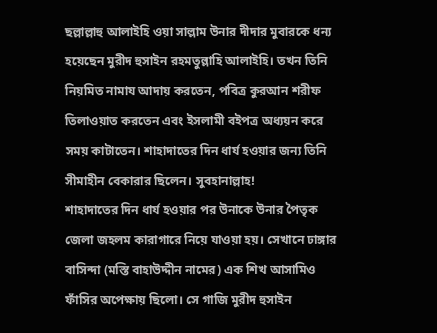ছল্লাল্লাহু আলাইহি ওয়া সাল্লাম উনার দীদার মুবারকে ধন্য হয়েছেন মুরীদ হুসাইন রহমতুল্লাহি আলাইহি। তখন তিনি নিয়মিত নামায আদায় করতেন, পবিত্র কুরআন শরীফ তিলাওয়াত করতেন এবং ইসলামী বইপত্র অধ্যয়ন করে সময় কাটাতেন। শাহাদাতের দিন ধার্য হওয়ার জন্য তিনি সীমাহীন বেকারার ছিলেন। সুবহানাল্লাহ!
শাহাদাতের দিন ধার্য হওয়ার পর উনাকে উনার পৈতৃক জেলা জহলম কারাগারে নিয়ে যাওয়া হয়। সেখানে ঢাঙ্গার বাসিন্দা (মস্তি বাহাউদ্দীন নামের) এক শিখ আসামিও ফাঁসির অপেক্ষায় ছিলো। সে গাজি মুরীদ হুসাইন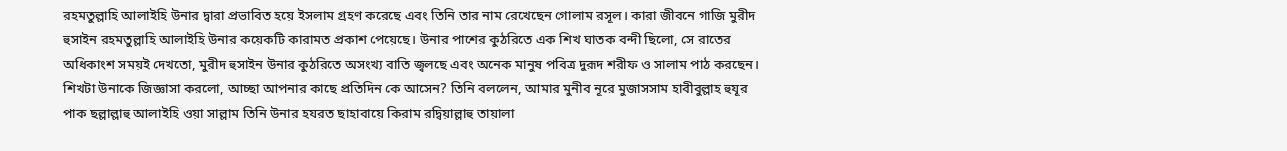রহমতুল্লাহি আলাইহি উনার দ্বারা প্রভাবিত হয়ে ইসলাম গ্রহণ করেছে এবং তিনি তার নাম রেখেছেন গোলাম রসূল। কারা জীবনে গাজি মুরীদ হুসাইন রহমতুল্লাহি আলাইহি উনার কয়েকটি কারামত প্রকাশ পেয়েছে। উনার পাশের কুঠরিতে এক শিখ ঘাতক বন্দী ছিলো, সে রাতের অধিকাংশ সময়ই দেখতো, মুরীদ হুসাইন উনার কুঠরিতে অসংখ্য বাতি জ্বলছে এবং অনেক মানুষ পবিত্র দুরূদ শরীফ ও সালাম পাঠ করছেন। শিখটা উনাকে জিজ্ঞাসা করলো, আচ্ছা আপনার কাছে প্রতিদিন কে আসেন? তিনি বললেন, আমার মুনীব নূরে মুজাসসাম হাবীবুল্লাহ হুযূর পাক ছল্লাল্লাহু আলাইহি ওয়া সাল্লাম তিনি উনার হযরত ছাহাবায়ে কিরাম রদ্বিয়াল্লাহু তায়ালা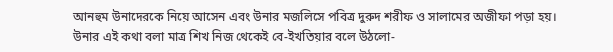আনহুম উনাদেরকে নিয়ে আসেন এবং উনার মজলিসে পবিত্র দুরুদ শরীফ ও সালামের অজীফা পড়া হয়। উনার এই কথা বলা মাত্র শিখ নিজ থেকেই বে-ইখতিয়ার বলে উঠলো-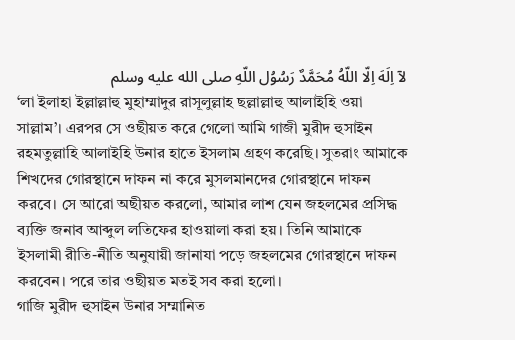لآ اِلَهَ اِلّا اللّهُ مُحَمَّدٌ رَسُوُل اللّهِ صلى الله عليه وسلم
‘লা ইলাহা ইল্লাল্লাহু মুহাম্মাদুর রাসূলুল্লাহ ছল্লাল্লাহু আলাইহি ওয়া সাল্লাম’। এরপর সে ওছীয়ত করে গেলো আমি গাজী মুরীদ হুসাইন রহমতুল্লাহি আলাইহি উনার হাতে ইসলাম গ্রহণ করেছি। সুতরাং আমাকে শিখদের গোরস্থানে দাফন না করে মুসলমানদের গোরস্থানে দাফন করবে। সে আরো অছীয়ত করলো, আমার লাশ যেন জহলমের প্রসিদ্ধ ব্যক্তি জনাব আব্দুল লতিফের হাওয়ালা করা হয়। তিনি আমাকে ইসলামী রীতি-নীতি অনুযায়ী জানাযা পড়ে জহলমের গোরস্থানে দাফন করবেন। পরে তার ওছীয়ত মতই সব করা হলো।
গাজি মুরীদ হুসাইন উনার সম্মানিত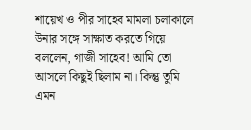শায়েখ ও পীর সাহেব মামলা চলাকালে উনার সঙ্গে সাক্ষাত করতে গিয়ে বললেন, গাজী সাহেব! আমি তো আসলে কিছুই ছিলাম না। কিন্তু তুমি এমন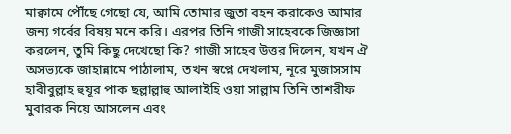মাক্বামে পৌঁছে গেছো যে, আমি তোমার জুতা বহন করাকেও আমার জন্য গর্বের বিষয় মনে করি। এরপর তিনি গাজী সাহেবকে জিজ্ঞাসা করলেন, তুমি কিছু দেখেছো কি? গাজী সাহেব উত্তর দিলেন, যখন ঐ অসভ্যকে জাহান্নামে পাঠালাম, তখন স্বপ্নে দেখলাম, নূরে মুজাসসাম হাবীবুল্লাহ হুযূর পাক ছল্লাল্লাহু আলাইহি ওয়া সাল্লাম তিনি তাশরীফ মুবারক নিয়ে আসলেন এবং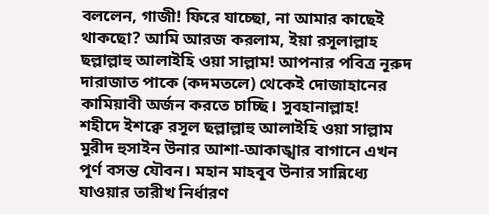বললেন, গাজী! ফিরে যাচ্ছো, না আমার কাছেই থাকছো? আমি আরজ করলাম, ইয়া রসূলাল্লাহ ছল্লাল্লাহু আলাইহি ওয়া সাল্লাম! আপনার পবিত্র নূরুদ দারাজাত পাকে (কদমতলে) থেকেই দোজাহানের কামিয়াবী অর্জন করতে চাচ্ছি। সুবহানাল্লাহ!
শহীদে ইশক্বে রসূল ছল্লাল্লাহু আলাইহি ওয়া সাল্লাম মুরীদ হুসাইন উনার আশা-আকাঙ্খার বাগানে এখন পূর্ণ বসন্ত যৌবন। মহান মাহবূব উনার সান্নিধ্যে যাওয়ার তারীখ নির্ধারণ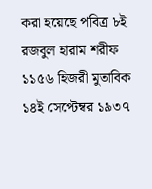করা হয়েছে পবিত্র ৮ই রজবুল হারাম শরীফ ১১৫৬ হিজরী মুতাবিক ১৪ই সেপ্টেম্বর ১৯৩৭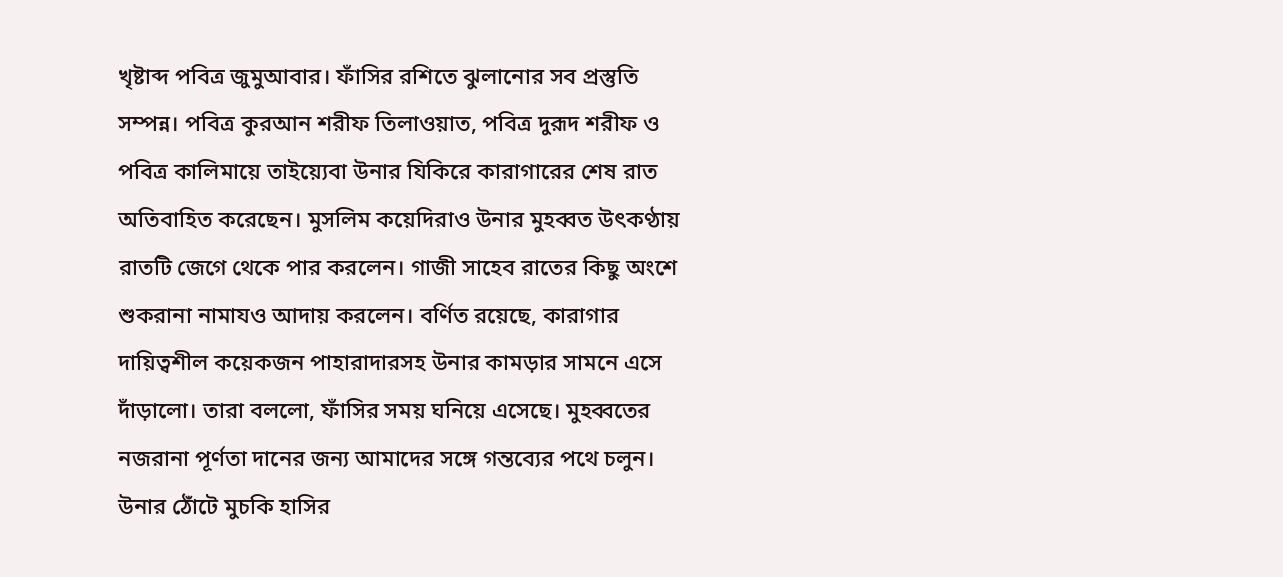খৃষ্টাব্দ পবিত্র জুমুআবার। ফাঁসির রশিতে ঝুলানোর সব প্রস্তুতি সম্পন্ন। পবিত্র কুরআন শরীফ তিলাওয়াত, পবিত্র দুরূদ শরীফ ও পবিত্র কালিমায়ে তাইয়্যেবা উনার যিকিরে কারাগারের শেষ রাত অতিবাহিত করেছেন। মুসলিম কয়েদিরাও উনার মুহব্বত উৎকণ্ঠায় রাতটি জেগে থেকে পার করলেন। গাজী সাহেব রাতের কিছু অংশে শুকরানা নামাযও আদায় করলেন। বর্ণিত রয়েছে, কারাগার দায়িত্বশীল কয়েকজন পাহারাদারসহ উনার কামড়ার সামনে এসে দাঁড়ালো। তারা বললো, ফাঁসির সময় ঘনিয়ে এসেছে। মুহব্বতের নজরানা পূর্ণতা দানের জন্য আমাদের সঙ্গে গন্তব্যের পথে চলুন। উনার ঠোঁটে মুচকি হাসির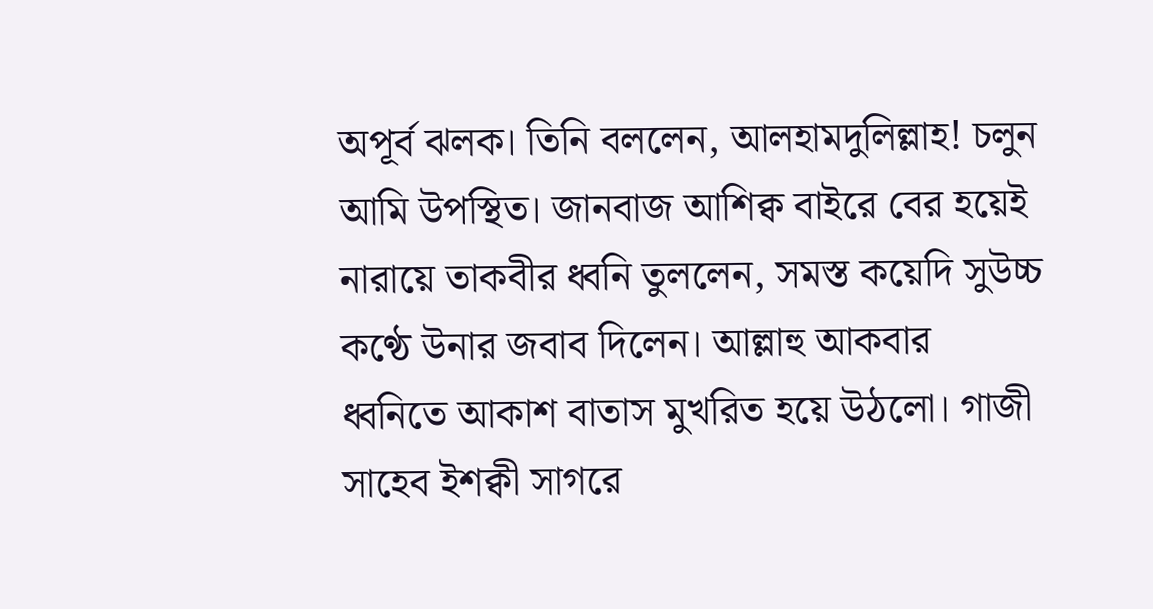অপূর্ব ঝলক। তিনি বললেন, আলহামদুলিল্লাহ! চলুন আমি উপস্থিত। জানবাজ আশিক্ব বাইরে বের হয়েই নারায়ে তাকবীর ধ্বনি তুললেন, সমস্ত কয়েদি সুউচ্চ কণ্ঠে উনার জবাব দিলেন। আল্লাহু আকবার ধ্বনিতে আকাশ বাতাস মুখরিত হয়ে উঠলো। গাজী সাহেব ইশক্বী সাগরে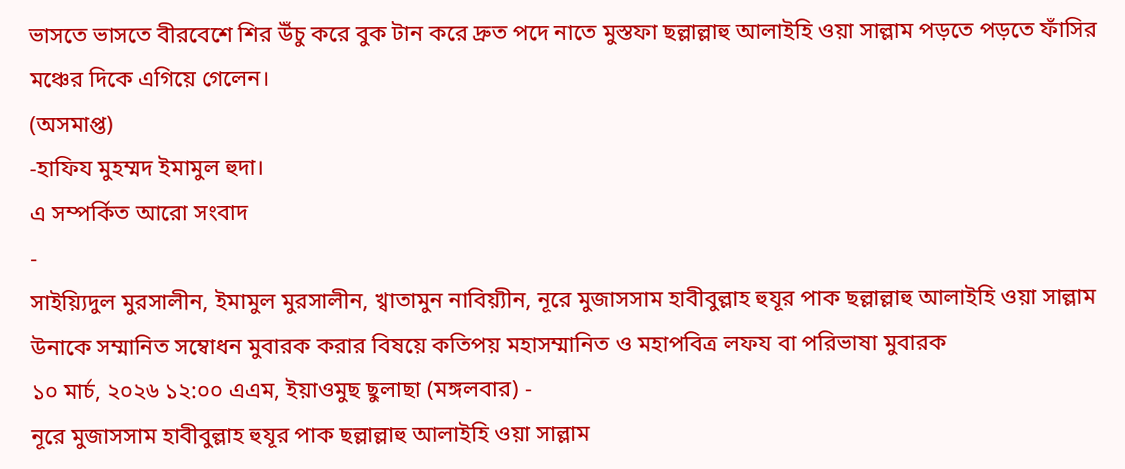ভাসতে ভাসতে বীরবেশে শির উঁচু করে বুক টান করে দ্রুত পদে নাতে মুস্তফা ছল্লাল্লাহু আলাইহি ওয়া সাল্লাম পড়তে পড়তে ফাঁসির মঞ্চের দিকে এগিয়ে গেলেন।
(অসমাপ্ত)
-হাফিয মুহম্মদ ইমামুল হুদা।
এ সম্পর্কিত আরো সংবাদ
-
সাইয়্যিদুল মুরসালীন, ইমামুল মুরসালীন, খ্বাতামুন নাবিয়্যীন, নূরে মুজাসসাম হাবীবুল্লাহ হুযূর পাক ছল্লাল্লাহু আলাইহি ওয়া সাল্লাম উনাকে সম্মানিত সম্বোধন মুবারক করার বিষয়ে কতিপয় মহাসম্মানিত ও মহাপবিত্র লফয বা পরিভাষা মুবারক
১০ মার্চ, ২০২৬ ১২:০০ এএম, ইয়াওমুছ ছুলাছা (মঙ্গলবার) -
নূরে মুজাসসাম হাবীবুল্লাহ হুযূর পাক ছল্লাল্লাহু আলাইহি ওয়া সাল্লাম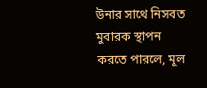উনার সাথে নিসবত মুবারক স্থাপন করতে পারলে, মূল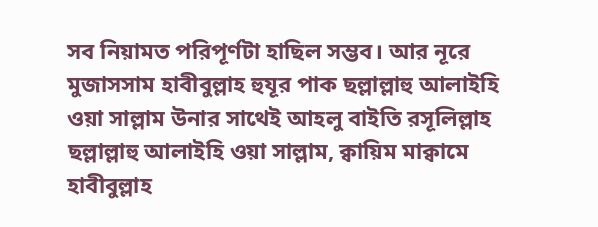সব নিয়ামত পরিপূর্ণটা হাছিল সম্ভব। আর নূরে মুজাসসাম হাবীবুল্লাহ হুযূর পাক ছল্লাল্লাহু আলাইহি ওয়া সাল্লাম উনার সাথেই আহলু বাইতি রসূলিল্লাহ ছল্লাল্লাহু আলাইহি ওয়া সাল্লাম, ক্বায়িম মাক্বামে হাবীবুল্লাহ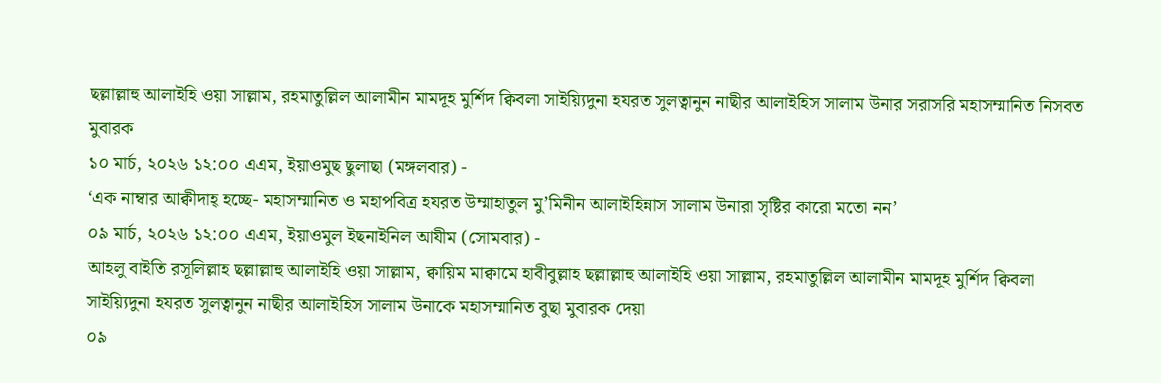ছল্লাল্লাহু আলাইহি ওয়া সাল্লাম, রহমাতুল্লিল আলামীন মামদূহ মুর্শিদ ক্বিবলা সাইয়্যিদুনা হযরত সুলত্বানুন নাছীর আলাইহিস সালাম উনার সরাসরি মহাসম্মানিত নিসবত মুবারক
১০ মার্চ, ২০২৬ ১২:০০ এএম, ইয়াওমুছ ছুলাছা (মঙ্গলবার) -
‘এক নাম্বার আক্বীদাহ্ হচ্ছে- মহাসম্মানিত ও মহাপবিত্র হযরত উম্মাহাতুল মু’মিনীন আলাইহিন্নাস সালাম উনারা সৃষ্টির কারো মতো নন’
০৯ মার্চ, ২০২৬ ১২:০০ এএম, ইয়াওমুল ইছনাইনিল আযীম (সোমবার) -
আহলু বাইতি রসূলিল্লাহ ছল্লাল্লাহু আলাইহি ওয়া সাল্লাম, ক্বায়িম মাক্বামে হাবীবুল্লাহ ছল্লাল্লাহু আলাইহি ওয়া সাল্লাম, রহমাতুল্লিল আলামীন মামদূহ মুর্শিদ ক্বিবলা সাইয়্যিদুনা হযরত সুলত্বানুন নাছীর আলাইহিস সালাম উনাকে মহাসম্মানিত বুছা মুবারক দেয়া
০৯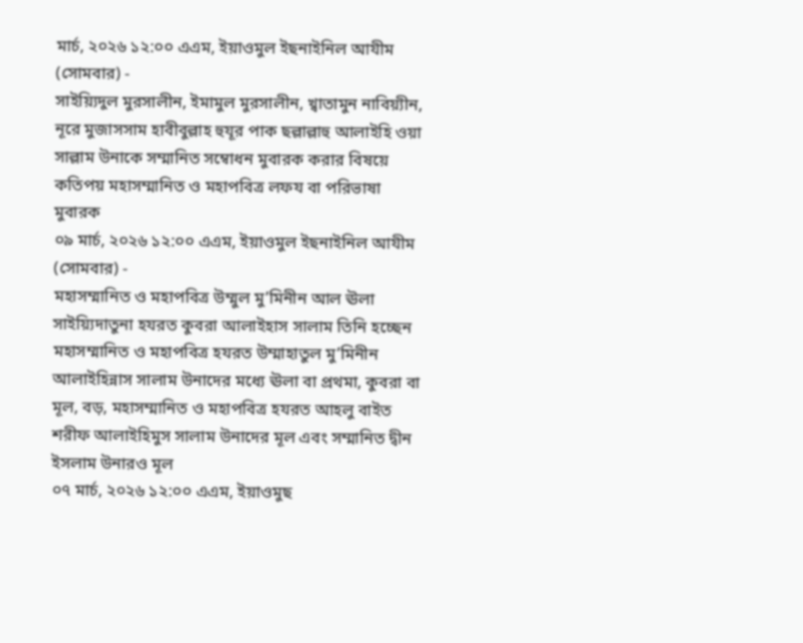মার্চ, ২০২৬ ১২:০০ এএম, ইয়াওমুল ইছনাইনিল আযীম (সোমবার) -
সাইয়্যিদুল মুরসালীন, ইমামুল মুরসালীন, খ্বাতামুন নাবিয়্যীন, নূরে মুজাসসাম হাবীবুল্লাহ হুযূর পাক ছল্লাল্লাহু আলাইহি ওয়া সাল্লাম উনাকে সম্মানিত সম্বোধন মুবারক করার বিষয়ে কতিপয় মহাসম্মানিত ও মহাপবিত্র লফয বা পরিভাষা মুবারক
০৯ মার্চ, ২০২৬ ১২:০০ এএম, ইয়াওমুল ইছনাইনিল আযীম (সোমবার) -
মহাসম্মানিত ও মহাপবিত্র উম্মুল মু’মিনীন আল ঊলা সাইয়্যিদাতুনা হযরত কুবরা আলাইহাস সালাম তিনি হচ্ছেন মহাসম্মানিত ও মহাপবিত্র হযরত উম্মাহাতুল মু’মিনীন আলাইহিন্নাস সালাম উনাদের মধ্যে ঊলা বা প্রথমা, কুবরা বা মূল, বড়, মহাসম্মানিত ও মহাপবিত্র হযরত আহলু বাইত শরীফ আলাইহিমুস সালাম উনাদের মূল এবং সম্মানিত দ্বীন ইসলাম উনারও মূল
০৭ মার্চ, ২০২৬ ১২:০০ এএম, ইয়াওমুছ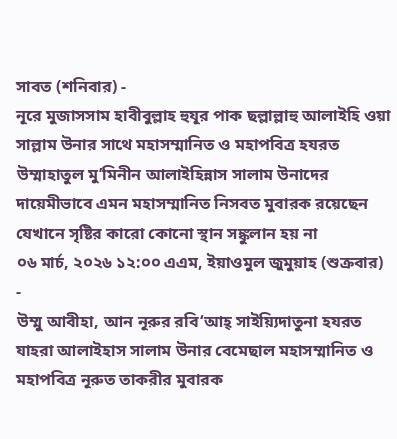সাবত (শনিবার) -
নূরে মুজাসসাম হাবীবুল্লাহ হুযূর পাক ছল্লাল্লাহু আলাইহি ওয়া সাল্লাম উনার সাথে মহাসম্মানিত ও মহাপবিত্র হযরত উম্মাহাতুল মু’মিনীন আলাইহিন্নাস সালাম উনাদের দায়েমীভাবে এমন মহাসম্মানিত নিসবত মুবারক রয়েছেন যেখানে সৃষ্টির কারো কোনো স্থান সঙ্কুলান হয় না
০৬ মার্চ, ২০২৬ ১২:০০ এএম, ইয়াওমুল জুমুয়াহ (শুক্রবার) -
উম্মু আবীহা, আন নূরুর রবি‘আহ্ সাইয়্যিদাতুনা হযরত যাহরা আলাইহাস সালাম উনার বেমেছাল মহাসম্মানিত ও মহাপবিত্র নূরুত তাকরীর মুবারক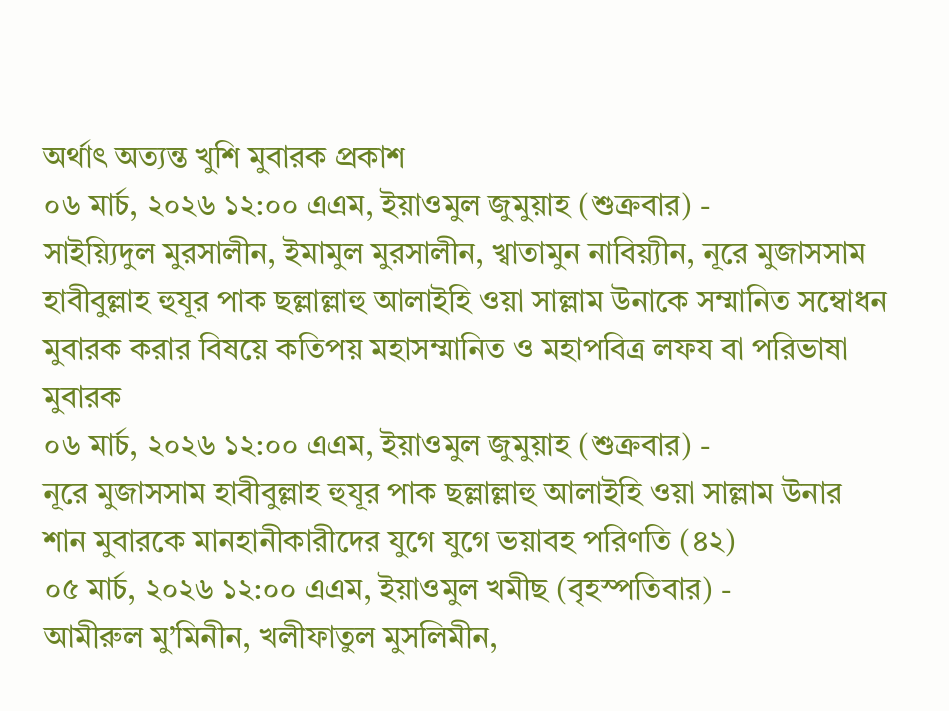অর্থাৎ অত্যন্ত খুশি মুবারক প্রকাশ
০৬ মার্চ, ২০২৬ ১২:০০ এএম, ইয়াওমুল জুমুয়াহ (শুক্রবার) -
সাইয়্যিদুল মুরসালীন, ইমামুল মুরসালীন, খ্বাতামুন নাবিয়্যীন, নূরে মুজাসসাম হাবীবুল্লাহ হুযূর পাক ছল্লাল্লাহু আলাইহি ওয়া সাল্লাম উনাকে সম্মানিত সম্বোধন মুবারক করার বিষয়ে কতিপয় মহাসম্মানিত ও মহাপবিত্র লফয বা পরিভাষা মুবারক
০৬ মার্চ, ২০২৬ ১২:০০ এএম, ইয়াওমুল জুমুয়াহ (শুক্রবার) -
নূরে মুজাসসাম হাবীবুল্লাহ হুযূর পাক ছল্লাল্লাহু আলাইহি ওয়া সাল্লাম উনার শান মুবারকে মানহানীকারীদের যুগে যুগে ভয়াবহ পরিণতি (৪২)
০৫ মার্চ, ২০২৬ ১২:০০ এএম, ইয়াওমুল খমীছ (বৃহস্পতিবার) -
আমীরুল মু’মিনীন, খলীফাতুল মুসলিমীন,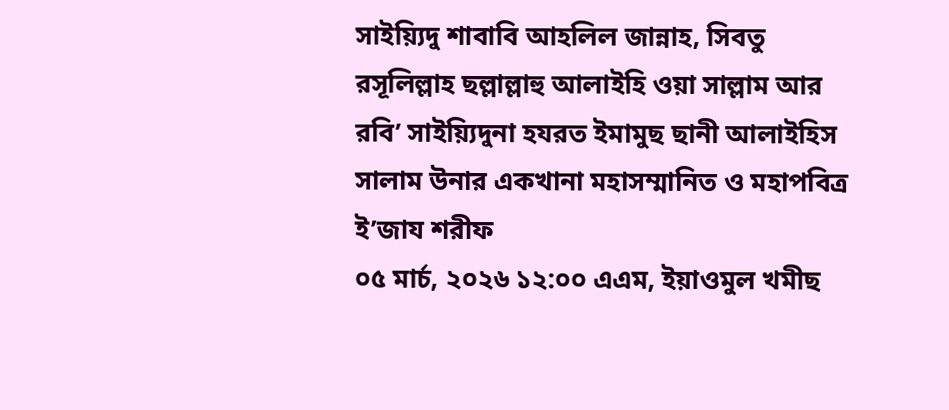সাইয়্যিদু শাবাবি আহলিল জান্নাহ, সিবতু রসূলিল্লাহ ছল্লাল্লাহু আলাইহি ওয়া সাল্লাম আর রবি’ সাইয়্যিদুনা হযরত ইমামুছ ছানী আলাইহিস সালাম উনার একখানা মহাসম্মানিত ও মহাপবিত্র ই’জায শরীফ
০৫ মার্চ, ২০২৬ ১২:০০ এএম, ইয়াওমুল খমীছ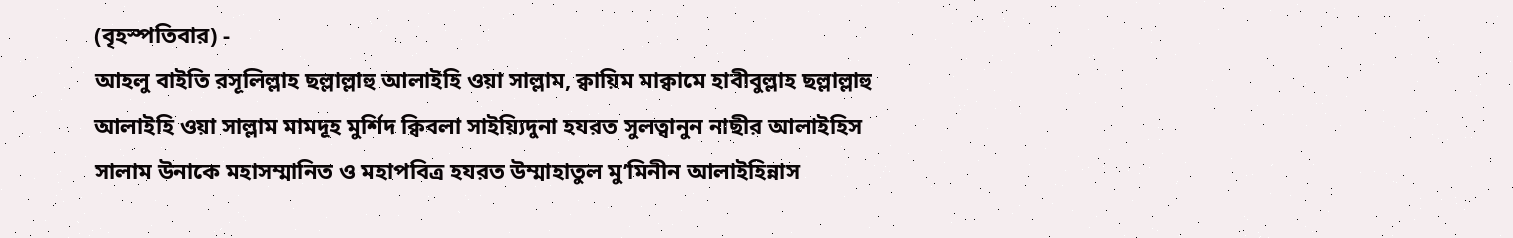(বৃহস্পতিবার) -
আহলু বাইতি রসূলিল্লাহ ছল্লাল্লাহু আলাইহি ওয়া সাল্লাম, ক্বায়িম মাক্বামে হাবীবুল্লাহ ছল্লাল্লাহু আলাইহি ওয়া সাল্লাম মামদূহ মুর্শিদ ক্বিবলা সাইয়্যিদুনা হযরত সুলত্বানুন নাছীর আলাইহিস সালাম উনাকে মহাসম্মানিত ও মহাপবিত্র হযরত উম্মাহাতুল মু’মিনীন আলাইহিন্নাস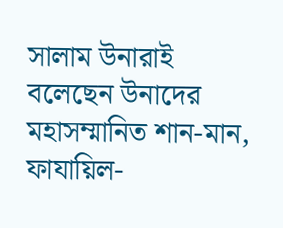সালাম উনারাই বলেছেন উনাদের মহাসম্মানিত শান-মান, ফাযায়িল-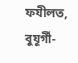ফযীলত, বুযূর্গী-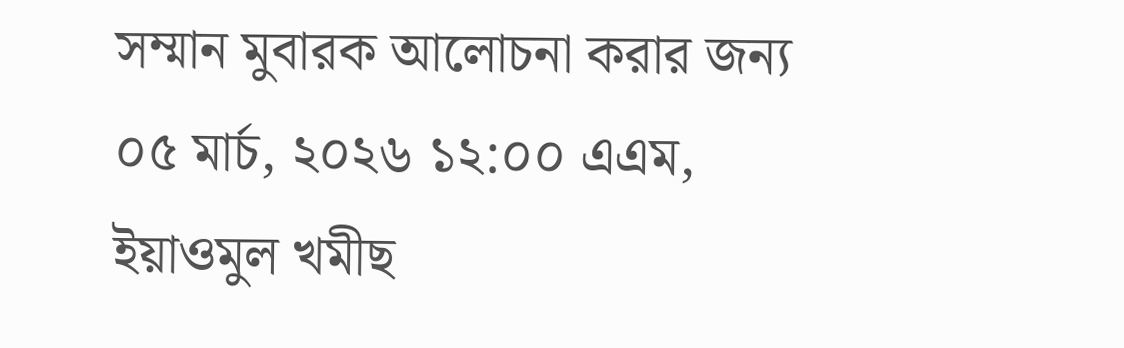সম্মান মুবারক আলোচনা করার জন্য
০৫ মার্চ, ২০২৬ ১২:০০ এএম, ইয়াওমুল খমীছ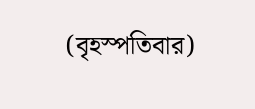(বৃহস্পতিবার)